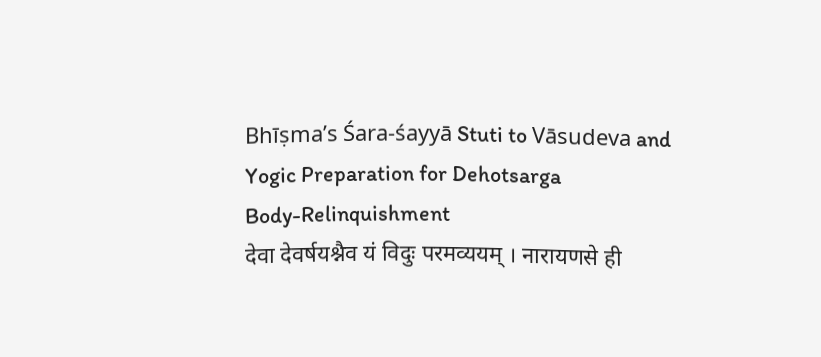Bhīṣma’s Śara-śayyā Stuti to Vāsudeva and Yogic Preparation for Dehotsarga
Body-Relinquishment
देवा देवर्षयश्नैव यं विदुः परमव्ययम् । नारायणसे ही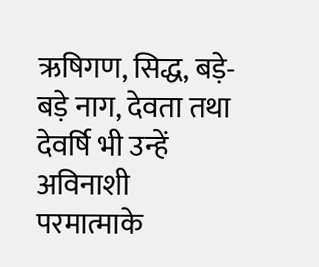ऋषिगण, सिद्ध, बड़े-बड़े नाग, देवता तथा देवर्षि भी उन्हें अविनाशी परमात्माके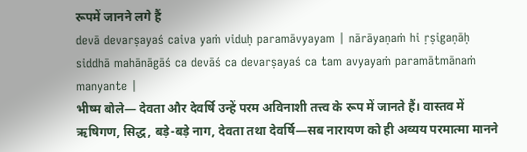रूपमें जानने लगे हैं
devā devarṣayaś caiva yaṁ viduḥ paramāvyayam | nārāyaṇaṁ hi ṛṣigaṇāḥ siddhā mahānāgāś ca devāś ca devarṣayaś ca tam avyayaṁ paramātmānaṁ manyante |
भीष्म बोले— देवता और देवर्षि उन्हें परम अविनाशी तत्त्व के रूप में जानते हैं। वास्तव में ऋषिगण, सिद्ध, बड़े-बड़े नाग, देवता तथा देवर्षि—सब नारायण को ही अव्यय परमात्मा मानने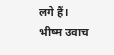लगे हैं।
भीष्म उवाच